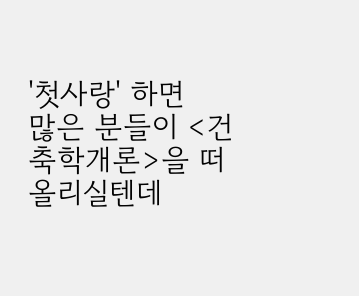'첫사랑' 하면
많은 분들이 <건축학개론>을 떠올리실텐데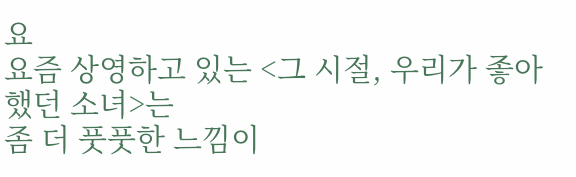요
요즘 상영하고 있는 <그 시절, 우리가 좋아했던 소녀>는
좀 더 풋풋한 느낌이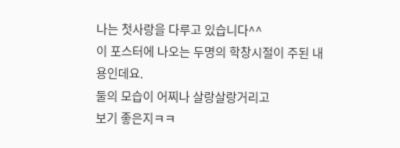나는 첫사랑을 다루고 있습니다^^
이 포스터에 나오는 두명의 학창시절이 주된 내용인데요.
둘의 모습이 어찌나 살랑살랑거리고
보기 좋은지ㅋㅋ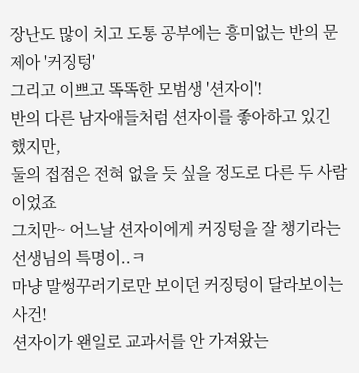장난도 많이 치고 도통 공부에는 흥미없는 반의 문제아 '커징텅'
그리고 이쁘고 똑똑한 모범생 '션자이'!
반의 다른 남자애들처럼 션자이를 좋아하고 있긴 했지만,
둘의 접점은 전혀 없을 듯 싶을 정도로 다른 두 사람이었죠
그치만~ 어느날 션자이에게 커징텅을 잘 챙기라는선생님의 특명이..ㅋ
마냥 말썽꾸러기로만 보이던 커징텅이 달라보이는 사건!
션자이가 왠일로 교과서를 안 가져왔는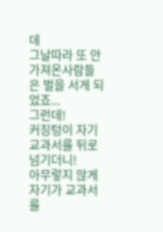데
그날따라 또 안 가져온사람들은 벌을 서게 되었죠...
그런데!
커징텅이 자기 교과서를 뒤로 넘기더니!
아무렇지 않게 자기가 교과서를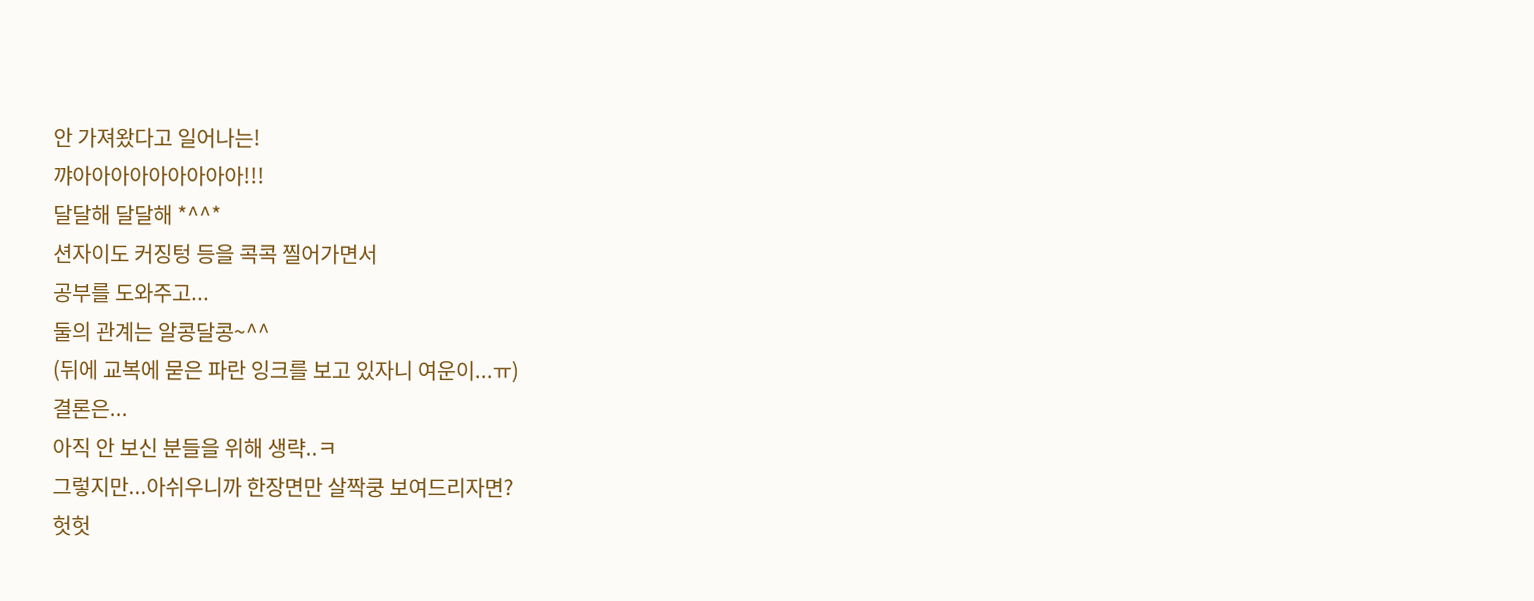안 가져왔다고 일어나는!
꺄아아아아아아아아아!!!
달달해 달달해 *^^*
션자이도 커징텅 등을 콕콕 찔어가면서
공부를 도와주고...
둘의 관계는 알콩달콩~^^
(뒤에 교복에 묻은 파란 잉크를 보고 있자니 여운이...ㅠ)
결론은...
아직 안 보신 분들을 위해 생략..ㅋ
그렇지만...아쉬우니까 한장면만 살짝쿵 보여드리자면?
헛헛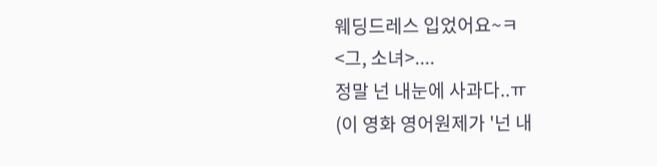웨딩드레스 입었어요~ㅋ
<그, 소녀>....
정말 넌 내눈에 사과다..ㅠ
(이 영화 영어원제가 '넌 내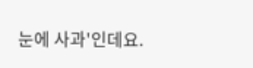눈에 사과'인데요.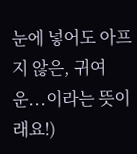눈에 넣어도 아프지 않은, 귀여운...이라는 뜻이래요!)